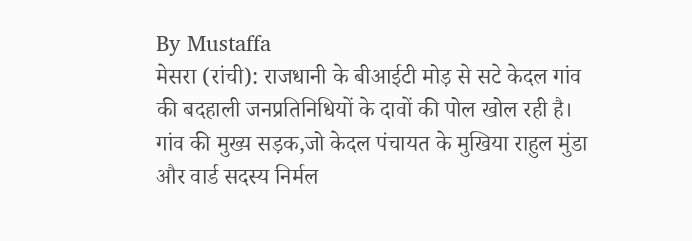By Mustaffa
मेसरा (रांची): राजधानी के बीआईटी मोड़ से सटे केदल गांव की बदहाली जनप्रतिनिधियों के दावों की पोल खोल रही है। गांव की मुख्य सड़क,जो केदल पंचायत के मुखिया राहुल मुंडा और वार्ड सदस्य निर्मल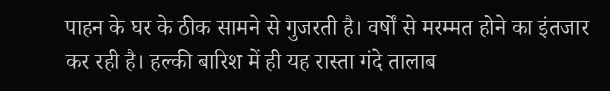पाहन के घर के ठीक सामने से गुजरती है। वर्षों से मरम्मत होने का इंतजार कर रही है। हल्की बारिश में ही यह रास्ता गंदे तालाब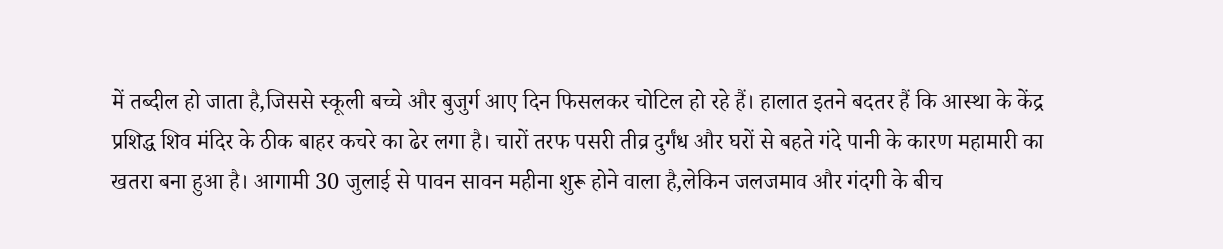में तब्दील हो जाता है,जिससे स्कूली बच्चे और बुजुर्ग आए दिन फिसलकर चोटिल हो रहे हैं। हालात इतने बदतर हैं कि आस्था के केंद्र प्रशिद्ध शिव मंदिर के ठीक बाहर कचरे का ढेर लगा है। चारों तरफ पसरी तीव्र दुर्गंध और घरों से बहते गंदे पानी के कारण महामारी का खतरा बना हुआ है। आगामी 30 जुलाई से पावन सावन महीना शुरू होने वाला है,लेकिन जलजमाव और गंदगी के बीच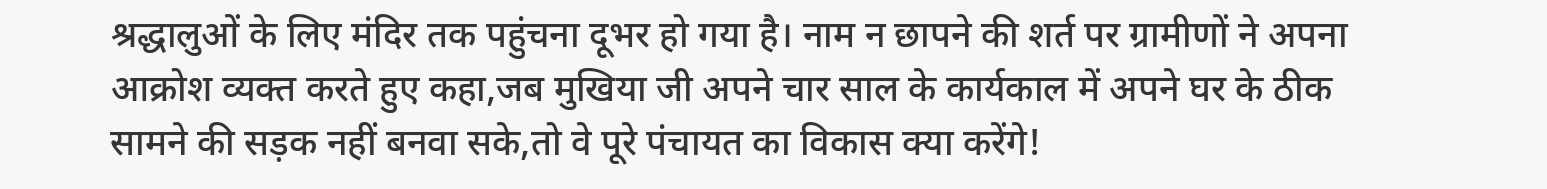श्रद्धालुओं के लिए मंदिर तक पहुंचना दूभर हो गया है। नाम न छापने की शर्त पर ग्रामीणों ने अपना आक्रोश व्यक्त करते हुए कहा,जब मुखिया जी अपने चार साल के कार्यकाल में अपने घर के ठीक सामने की सड़क नहीं बनवा सके,तो वे पूरे पंचायत का विकास क्या करेंगे!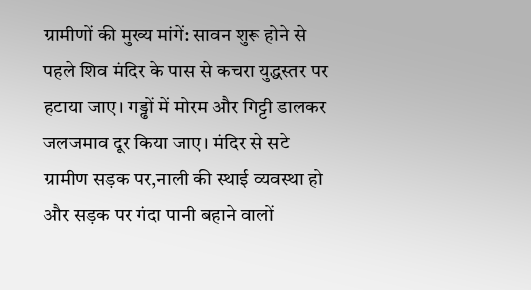ग्रामीणों की मुख्य मांगें: सावन शुरू होने से पहले शिव मंदिर के पास से कचरा युद्धस्तर पर हटाया जाए। गड्ढों में मोरम और गिट्टी डालकर जलजमाव दूर किया जाए। मंदिर से सटे ग्रामीण सड़क पर,नाली की स्थाई व्यवस्था हो और सड़क पर गंदा पानी बहाने वालों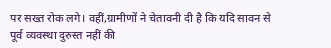पर सख्त रोक लगे। वहीं,ग्रामीणों ने चेतावनी दी है कि यदि सावन से पूर्व व्यवस्था दुरुस्त नहीं की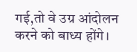गई,तो वे उग्र आंदोलन करने को बाध्य होंगे।